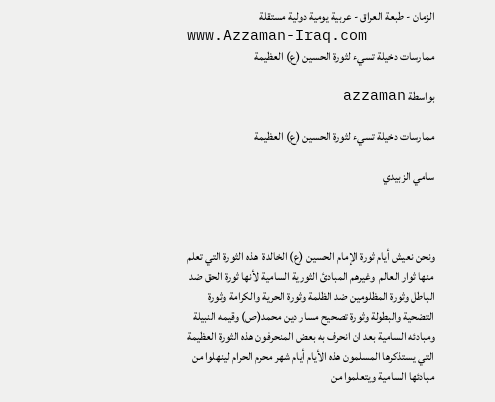الزمان - طبعة العراق - عربية يومية دولية مستقلة
www.Azzaman-Iraq.com
ممارسات دخيلة تسيء لثورة الحسين (ع) العظيمة

بواسطة azzaman

ممارسات دخيلة تسيء لثورة الحسين (ع) العظيمة

سامي الزبيدي



ونحن نعيش أيام ثورة الإمام الحسين (ع) الخالدة  هذه الثورة التي تعلم منها ثوار العالم  وغيرهم المبادئ الثورية السامية لأنها ثورة الحق ضد الباطل وثورة المظلومين ضد الظلمة وثورة الحرية والكرامة وثورة التضحية والبطولة وثورة تصحيح مسار دين محمد(ص) وقيمه النبيلة ومبادئه السامية بعد ان انحرف به بعض المنحرفون هذه الثورة العظيمة التي يستذكرها المسلمون هذه الأيام أيام شهر محرم الحرام لينهلوا من مبادئها السامية ويتعلموا من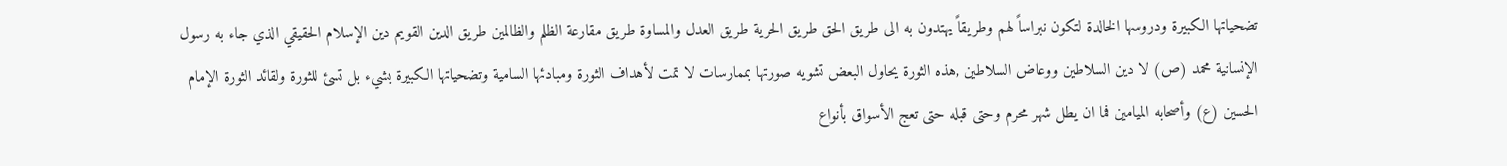تضحياتها الكبيرة ودروسها الخالدة لتكون نبراساً لهم وطريقاً يهتدون به الى طريق الحق طريق الحرية طريق العدل والمساوة طريق مقارعة الظلم والظالمين طريق الدين القويم دين الإسلام الحقيقي الذي جاء به رسول الإنسانية محمد (ص) لا دين السلاطين ووعاض السلاطين ,هذه الثورة يحاول البعض تشويه صورتها بممارسات لا تمت لأهداف الثورة ومبادئها السامية وتضحياتها الكبيرة بشيء بل تسئ للثورة ولقائد الثورة الإمام الحسين (ع) وأصحابه الميامين فما ان يطل شهر محرم وحتى قبله حتى تعج الأسواق بأنواع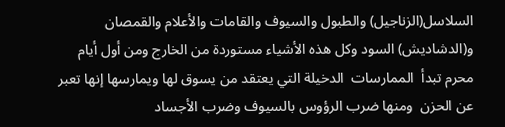السلاسل(الزناجيل) والطبول والسيوف والقامات والأعلام والقمصان و(الدشاديش) السود وكل هذه الأشياء مستوردة من الخارج ومن أول أيام محرم تبدأ  الممارسات  الدخيلة التي يعتقد من يسوق لها ويمارسها إنها تعبر عن الحزن  ومنها ضرب الرؤوس بالسيوف وضرب الأجساد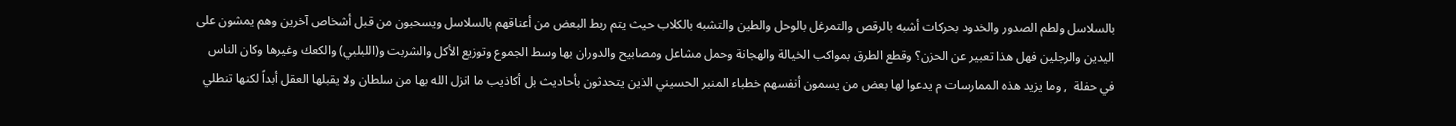بالسلاسل ولطم الصدور والخدود بحركات أشبه بالرقص والتمرغل بالوحل والطين والتشبه بالكلاب حيث يتم ربط البعض من أعناقهم بالسلاسل ويسحبون من قبل أشخاص آخرين وهم يمشون على اليدين والرجلين فهل هذا تعبير عن الحزن؟ وقطع الطرق بمواكب الخيالة والهجانة وحمل مشاعل ومصابيح والدوران بها وسط الجموع وتوزيع الأكل والشربت و(اللبلبي) والكعك وغيرها وكان الناس في حفلة  , وما يزيد هذه الممارسات م يدعوا لها بعض من يسمون أنفسهم خطباء المنبر الحسيني الذين يتحدثون بأحاديث بل أكاذيب ما انزل الله بها من سلطان ولا يقبلها العقل أبداً لكنها تنطلي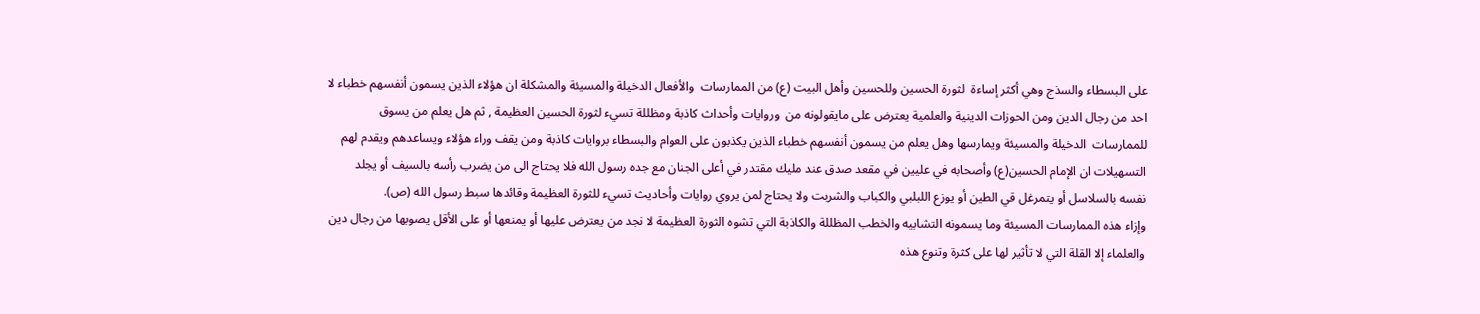على البسطاء والسذج وهي أكثر إساءة  لثورة الحسين وللحسين وأهل البيت (ع) من الممارسات  والأفعال الدخيلة والمسيئة والمشكلة ان هؤلاء الذين يسمون أنفسهم خطباء لا احد من رجال الدين ومن الحوزات الدينية والعلمية يعترض على مايقولونه من  وروايات وأحداث كاذبة ومظللة تسيء لثورة الحسين العظيمة , ثم هل يعلم من يسوق للممارسات  الدخيلة والمسيئة ويمارسها وهل يعلم من يسمون أنفسهم خطباء الذين يكذبون على العوام والبسطاء بروايات كاذبة ومن يقف وراء هؤلاء ويساعدهم ويقدم لهم التسهيلات ان الإمام الحسين(ع) وأصحابه في عليين في مقعد صدق عند مليك مقتدر في أعلى الجنان مع جده رسول الله فلا يحتاج الى من يضرب رأسه بالسيف أو يجلد نفسه بالسلاسل أو يتمرغل قي الطين أو يوزع اللبلبي والكباب والشربت ولا يحتاج لمن يروي روايات وأحاديث تسيء للثورة العظيمة وقائدها سبط رسول الله (ص).                                                                                                                       وإزاء هذه الممارسات المسيئة وما يسمونه التشابيه والخطب المظللة والكاذبة التي تشوه الثورة العظيمة لا نجد من يعترض عليها أو يمنعها أو على الأقل يصوبها من رجال دين والعلماء إلا القلة التي لا تأثير لها على كثرة وتنوع هذه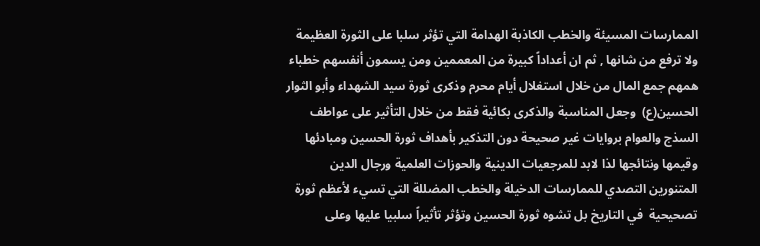الممارسات المسيئة والخطب الكاذبة الهدامة التي تؤثر سلبا على الثورة العظيمة ولا ترفع من شانها , ثم ان أعداداً كبيرة من المعممين ومن يسمون أنفسهم خطباء همهم جمع المال من خلال استغلال أيام محرم وذكرى ثورة سيد الشهداء وأبو الثوار الحسين(ع)  وجعل المناسبة والذكرى بكائية فقط من خلال التأثير على عواطف السذج والعوام بروايات غير صحيحة دون التذكير بأهداف ثورة الحسين ومبادئها وقيمها ونتائجها لذا لابد للمرجعيات الدينية والحوزات العلمية ورجال الدين المتنورين التصدي للممارسات الدخيلة والخطب المضللة التي تسيء لأعظم ثورة تصحيحية  في التاريخ بل تشوه ثورة الحسين وتؤثر تأثيراً سلبيا عليها وعلى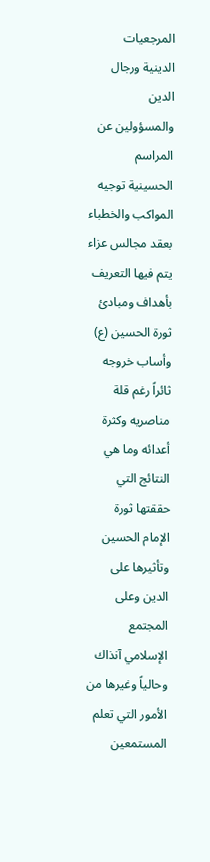المرجعيات الدينية ورجال الدين والمسؤولين عن المراسم الحسينية توجيه المواكب والخطباء بعقد مجالس عزاء يتم فيها التعريف بأهداف ومبادئ ثورة الحسين (ع) وأساب خروجه ثائراً رغم قلة مناصريه وكثرة أعدائه وما هي النتائج التي حققتها ثورة الإمام الحسين وتأثيرها على الدين وعلى المجتمع الإسلامي آنذاك وحالياً وغيرها من الأمور التي تعلم المستمعين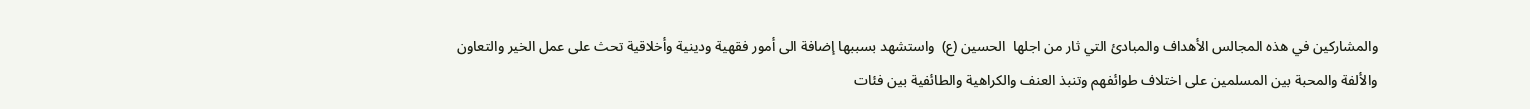والمشاركين في هذه المجالس الأهداف والمبادئ التي ثار من اجلها  الحسين (ع)  واستشهد بسببها إضافة الى أمور فقهية ودينية وأخلاقية تحث على عمل الخير والتعاون والألفة والمحبة بين المسلمين على اختلاف طوائفهم وتنبذ العنف والكراهية والطائفية بين فئات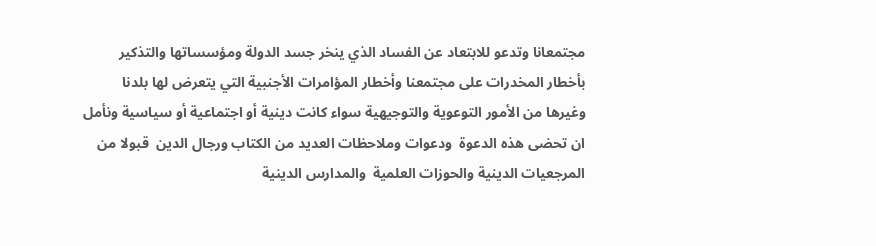مجتمعانا وتدعو للابتعاد عن الفساد الذي ينخر جسد الدولة ومؤسساتها والتذكير بأخطار المخدرات على مجتمعنا وأخطار المؤامرات الأجنبية التي يتعرض لها بلدنا وغيرها من الأمور التوعوية والتوجيهية سواء كانت دينية أو اجتماعية أو سياسية ونأمل ان تحضى هذه الدعوة  ودعوات وملاحظات العديد من الكتاب ورجال الدين  قبولا من المرجعيات الدينية والحوزات العلمية  والمدارس الدينية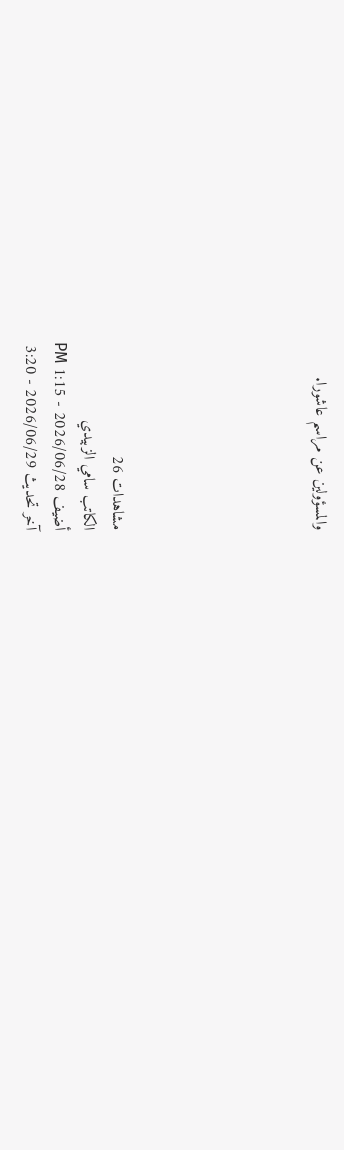والمسؤولين عن مراسم عاشورا.






مشاهدات 26
الكاتب سامي الزبيدي
أضيف 2026/06/28 - 1:15 PM
آخر تحديث 2026/06/29 - 3:20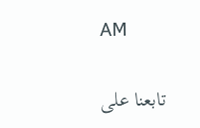AM

تابعنا على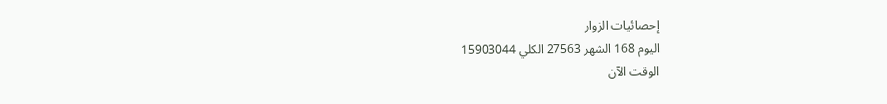إحصائيات الزوار
اليوم 168 الشهر 27563 الكلي 15903044
الوقت الآن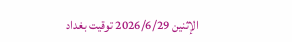الإثنين 2026/6/29 توقيت بغداد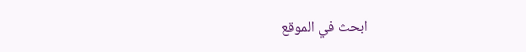ابحث في الموقع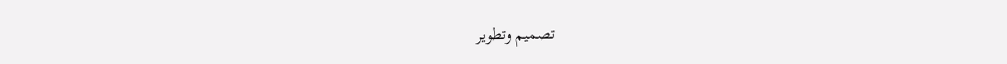تصميم وتطوير